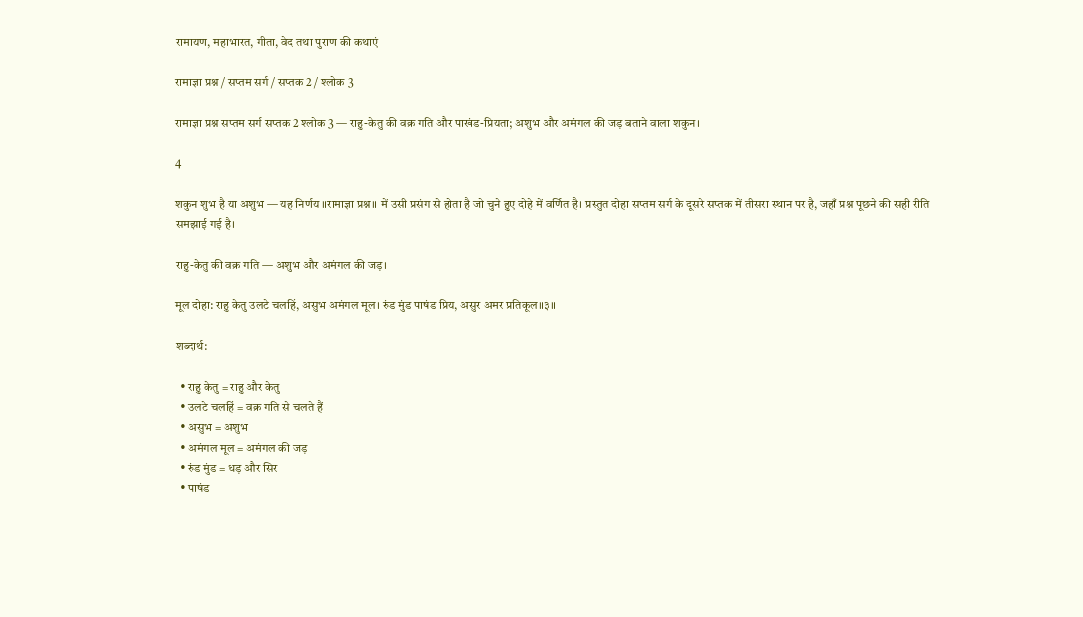रामायण, महाभारत, गीता, वेद तथा पुराण की कथाएं

रामाज्ञा प्रश्न / सप्तम सर्ग / सप्तक 2 / श्लोक 3

रामाज्ञा प्रश्न सप्तम सर्ग सप्तक 2 श्लोक 3 — राहु-केतु की वक्र गति और पाखंड-प्रियता; अशुभ और अमंगल की जड़ बताने वाला शकुन।

4

शकुन शुभ है या अशुभ — यह निर्णय ॥रामाज्ञा प्रश्न॥ में उसी प्रसंग से होता है जो चुने हुए दोहे में वर्णित है। प्रस्तुत दोहा सप्तम सर्ग के दूसरे सप्तक में तीसरा स्थान पर है, जहाँ प्रश्न पूछने की सही रीति समझाई गई है।

राहु-केतु की वक्र गति — अशुभ और अमंगल की जड़।

मूल दोहा: राहु केतु उलटे चलहिं, असुभ अमंगल मूल। रुंड मुंड पाषंड प्रिय, असुर अमर प्रतिकूल॥३॥

शब्दार्थ:

  • राहु केतु = राहु और केतु
  • उलटे चलहिं = वक्र गति से चलते हैं
  • असुभ = अशुभ
  • अमंगल मूल = अमंगल की जड़
  • रुंड मुंड = धड़ और सिर
  • पाषंड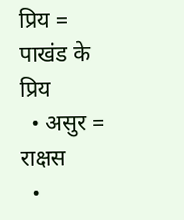प्रिय = पाखंड के प्रिय
  • असुर = राक्षस
  •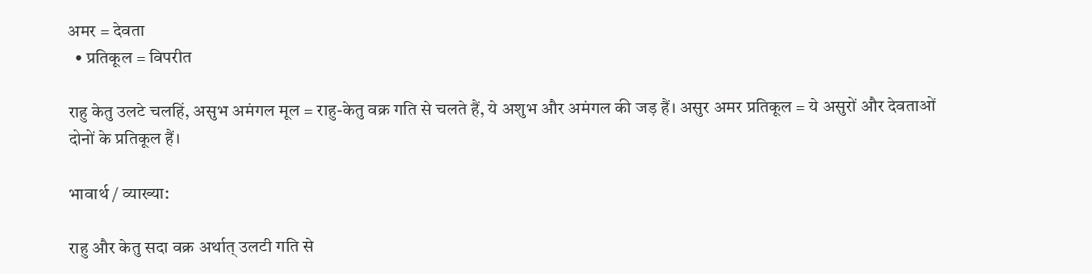अमर = देवता
  • प्रतिकूल = विपरीत

राहु केतु उलटे चलहिं, असुभ अमंगल मूल = राहु-केतु वक्र गति से चलते हैं, ये अशुभ और अमंगल की जड़ हैं। असुर अमर प्रतिकूल = ये असुरों और देवताओं दोनों के प्रतिकूल हैं।

भावार्थ / व्याख्या:

राहु और केतु सदा वक्र अर्थात् उलटी गति से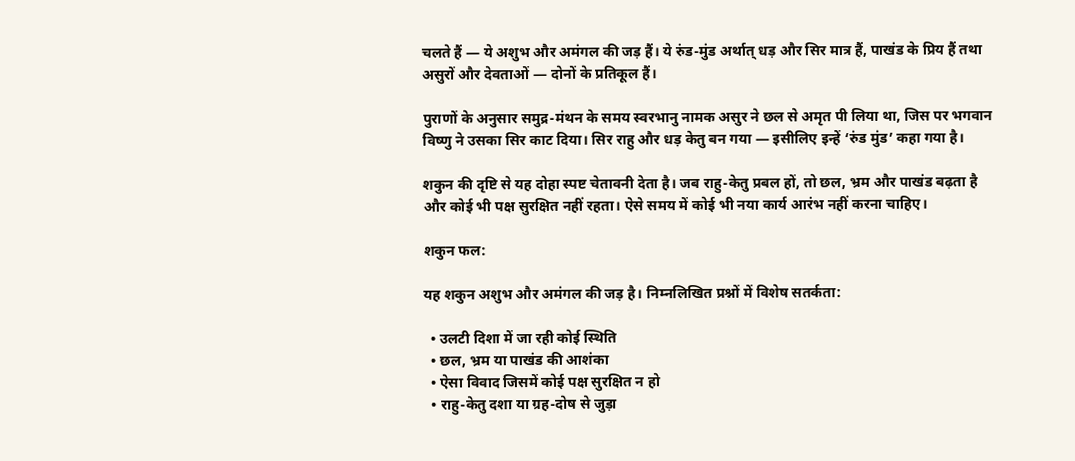चलते हैं — ये अशुभ और अमंगल की जड़ हैं। ये रुंड-मुंड अर्थात् धड़ और सिर मात्र हैं, पाखंड के प्रिय हैं तथा असुरों और देवताओं — दोनों के प्रतिकूल हैं।

पुराणों के अनुसार समुद्र-मंथन के समय स्वरभानु नामक असुर ने छल से अमृत पी लिया था, जिस पर भगवान विष्णु ने उसका सिर काट दिया। सिर राहु और धड़ केतु बन गया — इसीलिए इन्हें ‘रुंड मुंड’ कहा गया है।

शकुन की दृष्टि से यह दोहा स्पष्ट चेतावनी देता है। जब राहु-केतु प्रबल हों, तो छल, भ्रम और पाखंड बढ़ता है और कोई भी पक्ष सुरक्षित नहीं रहता। ऐसे समय में कोई भी नया कार्य आरंभ नहीं करना चाहिए।

शकुन फल:

यह शकुन अशुभ और अमंगल की जड़ है। निम्नलिखित प्रश्नों में विशेष सतर्कता:

  • उलटी दिशा में जा रही कोई स्थिति
  • छल, भ्रम या पाखंड की आशंका
  • ऐसा विवाद जिसमें कोई पक्ष सुरक्षित न हो
  • राहु-केतु दशा या ग्रह-दोष से जुड़ा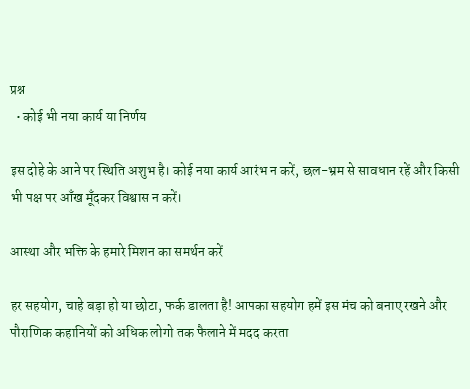प्रश्न
  • कोई भी नया कार्य या निर्णय

इस दोहे के आने पर स्थिति अशुभ है। कोई नया कार्य आरंभ न करें, छल-भ्रम से सावधान रहें और किसी भी पक्ष पर आँख मूँदकर विश्वास न करें।

आस्था और भक्ति के हमारे मिशन का समर्थन करें

हर सहयोग, चाहे बड़ा हो या छोटा, फर्क डालता है! आपका सहयोग हमें इस मंच को बनाए रखने और पौराणिक कहानियों को अधिक लोगो तक फैलाने में मदद करता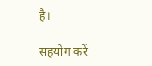है।

सहयोग करें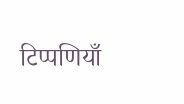टिप्पणियाँ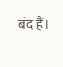बंद हैं।